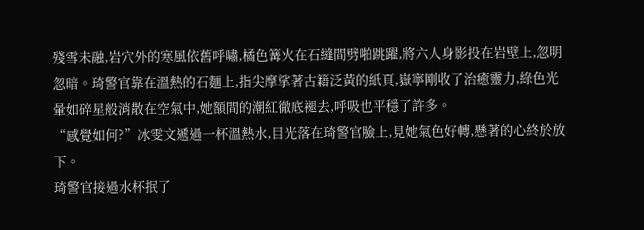殘雪未融,岩穴外的寒風依舊呼嘯,橘色篝火在石縫間劈啪跳躍,將六人身影投在岩壁上,忽明忽暗。琦警官靠在溫熱的石麵上,指尖摩挲著古籍泛黃的紙頁,嶽寧剛收了治癒靈力,綠色光暈如碎星般消散在空氣中,她額間的潮紅徹底褪去,呼吸也平穩了許多。
“感覺如何?”冰雯文遞過一杯溫熱水,目光落在琦警官臉上,見她氣色好轉,懸著的心終於放下。
琦警官接過水杯抿了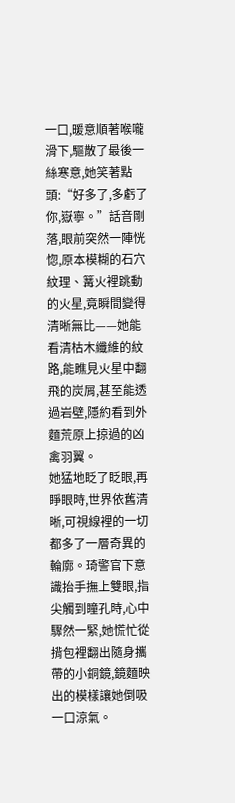一口,暖意順著喉嚨滑下,驅散了最後一絲寒意,她笑著點頭:“好多了,多虧了你,嶽寧。”話音剛落,眼前突然一陣恍惚,原本模糊的石穴紋理、篝火裡跳動的火星,竟瞬間變得清晰無比——她能看清枯木纖維的紋路,能瞧見火星中翻飛的炭屑,甚至能透過岩壁,隱約看到外麵荒原上掠過的凶禽羽翼。
她猛地眨了眨眼,再睜眼時,世界依舊清晰,可視線裡的一切都多了一層奇異的輪廓。琦警官下意識抬手撫上雙眼,指尖觸到瞳孔時,心中驟然一緊,她慌忙從揹包裡翻出隨身攜帶的小銅鏡,鏡麵映出的模樣讓她倒吸一口涼氣。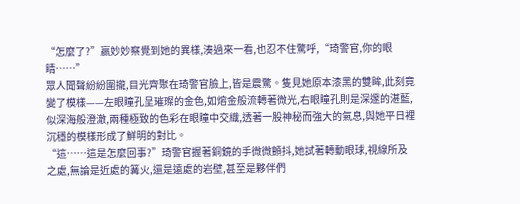“怎麼了?”嬴妙妙察覺到她的異樣,湊過來一看,也忍不住驚呼,“琦警官,你的眼睛……”
眾人聞聲紛紛圍攏,目光齊聚在琦警官臉上,皆是震驚。隻見她原本漆黑的雙眸,此刻竟變了模樣——左眼瞳孔呈璀璨的金色,如熔金般流轉著微光,右眼瞳孔則是深邃的湛藍,似深海般澄澈,兩種極致的色彩在眼瞳中交織,透著一股神秘而強大的氣息,與她平日裡沉穩的模樣形成了鮮明的對比。
“這……這是怎麼回事?”琦警官握著銅鏡的手微微顫抖,她試著轉動眼球,視線所及之處,無論是近處的篝火,還是遠處的岩壁,甚至是夥伴們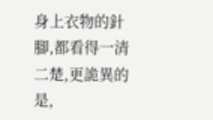身上衣物的針腳,都看得一清二楚,更詭異的是,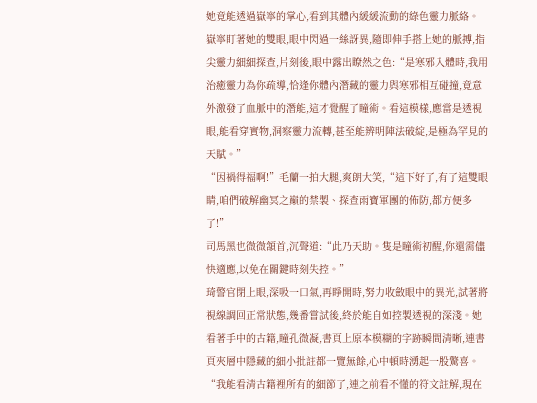她竟能透過嶽寧的掌心,看到其體內緩緩流動的綠色靈力脈絡。
嶽寧盯著她的雙眼,眼中閃過一絲訝異,隨即伸手搭上她的脈搏,指尖靈力細細探查,片刻後,眼中露出瞭然之色:“是寒邪入體時,我用治癒靈力為你疏導,恰逢你體內潛藏的靈力與寒邪相互碰撞,竟意外激發了血脈中的潛能,這才覺醒了瞳術。看這模樣,應當是透視眼,能看穿實物,洞察靈力流轉,甚至能辨明陣法破綻,是極為罕見的天賦。”
“因禍得福啊!”毛蘭一拍大腿,爽朗大笑,“這下好了,有了這雙眼睛,咱們破解幽冥之巔的禁製、探查雨寶軍團的佈防,都方便多了!”
司馬黑也微微頷首,沉聲道:“此乃天助。隻是瞳術初醒,你還需儘快適應,以免在關鍵時刻失控。”
琦警官閉上眼,深吸一口氣,再睜開時,努力收斂眼中的異光,試著將視線調回正常狀態,幾番嘗試後,終於能自如控製透視的深淺。她看著手中的古籍,瞳孔微凝,書頁上原本模糊的字跡瞬間清晰,連書頁夾層中隱藏的細小批註都一覽無餘,心中頓時湧起一股驚喜。
“我能看清古籍裡所有的細節了,連之前看不懂的符文註解,現在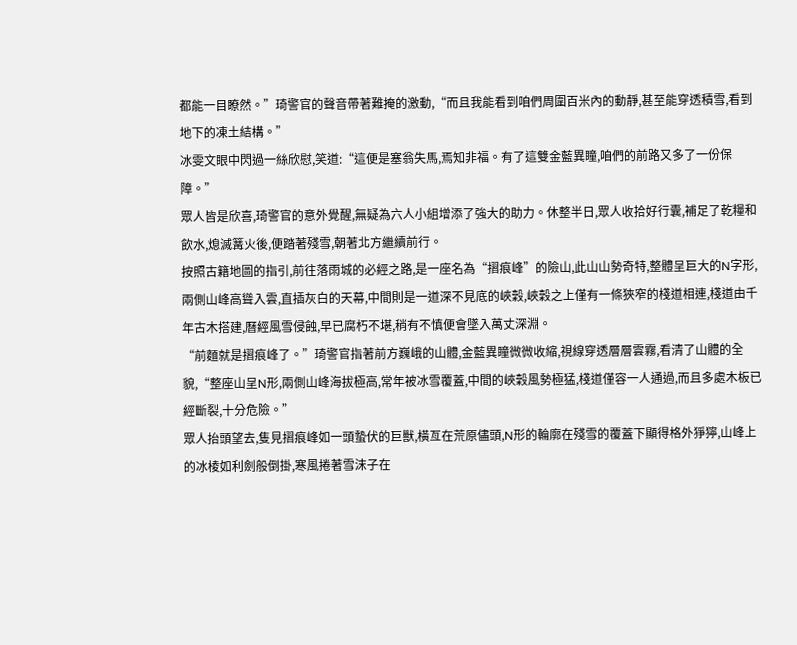都能一目瞭然。”琦警官的聲音帶著難掩的激動,“而且我能看到咱們周圍百米內的動靜,甚至能穿透積雪,看到地下的凍土結構。”
冰雯文眼中閃過一絲欣慰,笑道:“這便是塞翁失馬,焉知非福。有了這雙金藍異瞳,咱們的前路又多了一份保障。”
眾人皆是欣喜,琦警官的意外覺醒,無疑為六人小組增添了強大的助力。休整半日,眾人收拾好行囊,補足了乾糧和飲水,熄滅篝火後,便踏著殘雪,朝著北方繼續前行。
按照古籍地圖的指引,前往落雨城的必經之路,是一座名為“摺痕峰”的險山,此山山勢奇特,整體呈巨大的N字形,兩側山峰高聳入雲,直插灰白的天幕,中間則是一道深不見底的峽穀,峽穀之上僅有一條狹窄的棧道相連,棧道由千年古木搭建,曆經風雪侵蝕,早已腐朽不堪,稍有不慎便會墜入萬丈深淵。
“前麵就是摺痕峰了。”琦警官指著前方巍峨的山體,金藍異瞳微微收縮,視線穿透層層雲霧,看清了山體的全貌,“整座山呈N形,兩側山峰海拔極高,常年被冰雪覆蓋,中間的峽穀風勢極猛,棧道僅容一人通過,而且多處木板已經斷裂,十分危險。”
眾人抬頭望去,隻見摺痕峰如一頭蟄伏的巨獸,橫亙在荒原儘頭,N形的輪廓在殘雪的覆蓋下顯得格外猙獰,山峰上的冰棱如利劍般倒掛,寒風捲著雪沫子在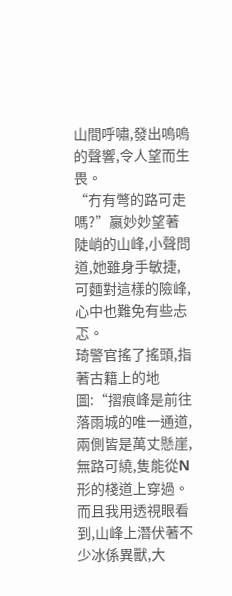山間呼嘯,發出嗚嗚的聲響,令人望而生畏。
“冇有彆的路可走嗎?”嬴妙妙望著陡峭的山峰,小聲問道,她雖身手敏捷,可麵對這樣的險峰,心中也難免有些忐忑。
琦警官搖了搖頭,指著古籍上的地圖:“摺痕峰是前往落雨城的唯一通道,兩側皆是萬丈懸崖,無路可繞,隻能從N形的棧道上穿過。而且我用透視眼看到,山峰上潛伏著不少冰係異獸,大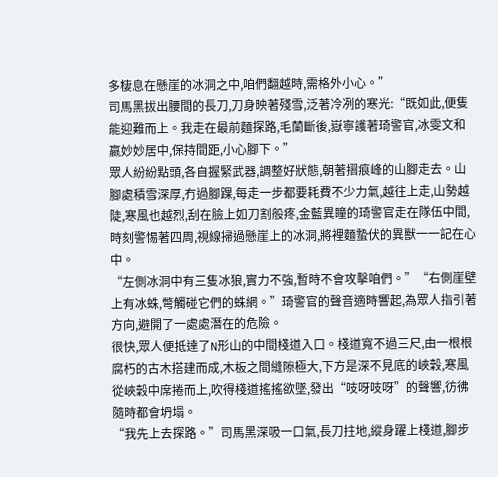多棲息在懸崖的冰洞之中,咱們翻越時,需格外小心。”
司馬黑拔出腰間的長刀,刀身映著殘雪,泛著冷冽的寒光:“既如此,便隻能迎難而上。我走在最前麵探路,毛蘭斷後,嶽寧護著琦警官,冰雯文和嬴妙妙居中,保持間距,小心腳下。”
眾人紛紛點頭,各自握緊武器,調整好狀態,朝著摺痕峰的山腳走去。山腳處積雪深厚,冇過腳踝,每走一步都要耗費不少力氣,越往上走,山勢越陡,寒風也越烈,刮在臉上如刀割般疼,金藍異瞳的琦警官走在隊伍中間,時刻警惕著四周,視線掃過懸崖上的冰洞,將裡麵蟄伏的異獸一一記在心中。
“左側冰洞中有三隻冰狼,實力不強,暫時不會攻擊咱們。”“右側崖壁上有冰蛛,彆觸碰它們的蛛網。”琦警官的聲音適時響起,為眾人指引著方向,避開了一處處潛在的危險。
很快,眾人便抵達了N形山的中間棧道入口。棧道寬不過三尺,由一根根腐朽的古木搭建而成,木板之間縫隙極大,下方是深不見底的峽穀,寒風從峽穀中席捲而上,吹得棧道搖搖欲墜,發出“吱呀吱呀”的聲響,彷彿隨時都會坍塌。
“我先上去探路。”司馬黑深吸一口氣,長刀拄地,縱身躍上棧道,腳步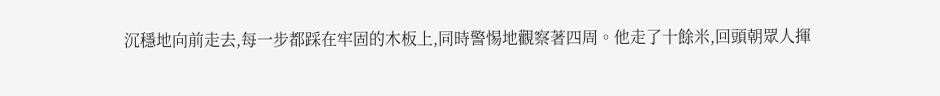沉穩地向前走去,每一步都踩在牢固的木板上,同時警惕地觀察著四周。他走了十餘米,回頭朝眾人揮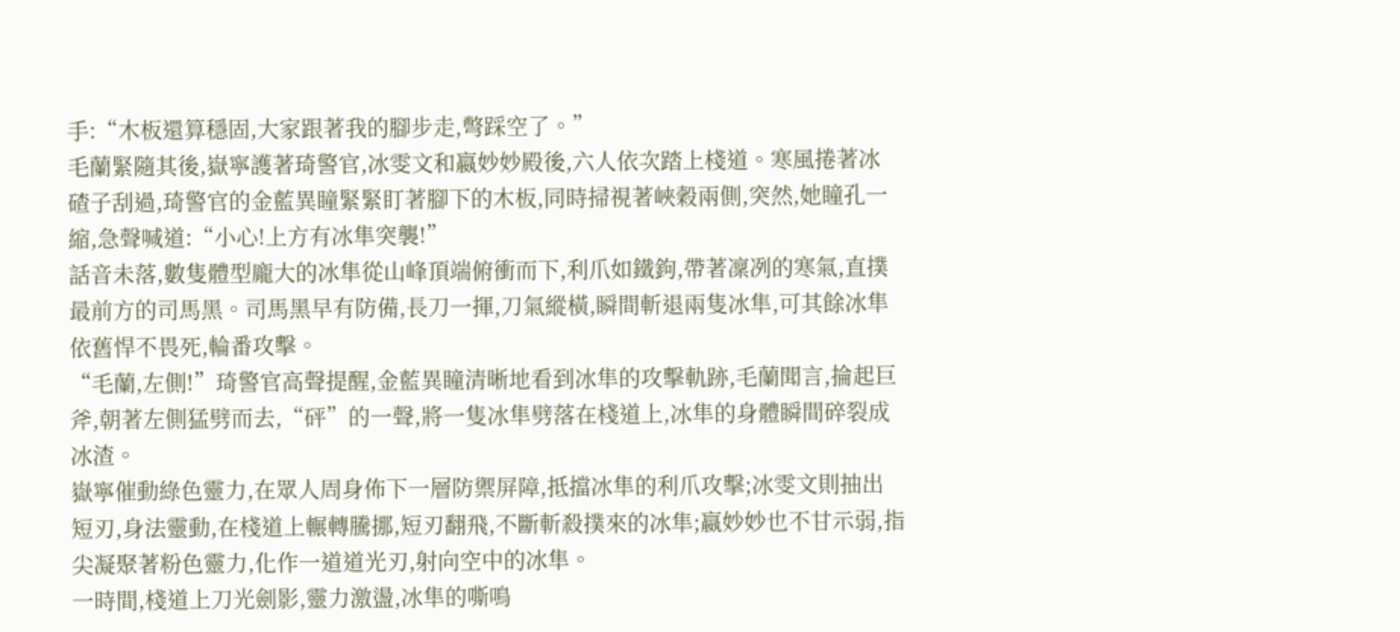手:“木板還算穩固,大家跟著我的腳步走,彆踩空了。”
毛蘭緊隨其後,嶽寧護著琦警官,冰雯文和嬴妙妙殿後,六人依次踏上棧道。寒風捲著冰碴子刮過,琦警官的金藍異瞳緊緊盯著腳下的木板,同時掃視著峽穀兩側,突然,她瞳孔一縮,急聲喊道:“小心!上方有冰隼突襲!”
話音未落,數隻體型龐大的冰隼從山峰頂端俯衝而下,利爪如鐵鉤,帶著凜冽的寒氣,直撲最前方的司馬黑。司馬黑早有防備,長刀一揮,刀氣縱橫,瞬間斬退兩隻冰隼,可其餘冰隼依舊悍不畏死,輪番攻擊。
“毛蘭,左側!”琦警官高聲提醒,金藍異瞳清晰地看到冰隼的攻擊軌跡,毛蘭聞言,掄起巨斧,朝著左側猛劈而去,“砰”的一聲,將一隻冰隼劈落在棧道上,冰隼的身體瞬間碎裂成冰渣。
嶽寧催動綠色靈力,在眾人周身佈下一層防禦屏障,抵擋冰隼的利爪攻擊;冰雯文則抽出短刃,身法靈動,在棧道上輾轉騰挪,短刃翻飛,不斷斬殺撲來的冰隼;嬴妙妙也不甘示弱,指尖凝聚著粉色靈力,化作一道道光刃,射向空中的冰隼。
一時間,棧道上刀光劍影,靈力激盪,冰隼的嘶鳴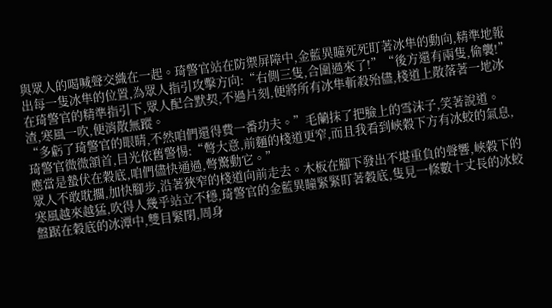與眾人的喝喊聲交織在一起。琦警官站在防禦屏障中,金藍異瞳死死盯著冰隼的動向,精準地報出每一隻冰隼的位置,為眾人指引攻擊方向:“右側三隻,合圍過來了!”“後方還有兩隻,偷襲!”
在琦警官的精準指引下,眾人配合默契,不過片刻,便將所有冰隼斬殺殆儘,棧道上散落著一地冰渣,寒風一吹,便消散無蹤。
“多虧了琦警官的眼睛,不然咱們還得費一番功夫。”毛蘭抹了把臉上的雪沫子,笑著說道。
琦警官微微頷首,目光依舊警惕:“彆大意,前麵的棧道更窄,而且我看到峽穀下方有冰蛟的氣息,應當是蟄伏在穀底,咱們儘快通過,彆驚動它。”
眾人不敢耽擱,加快腳步,沿著狹窄的棧道向前走去。木板在腳下發出不堪重負的聲響,峽穀下的寒風越來越猛,吹得人幾乎站立不穩,琦警官的金藍異瞳緊緊盯著穀底,隻見一條數十丈長的冰蛟盤踞在穀底的冰潭中,雙目緊閉,周身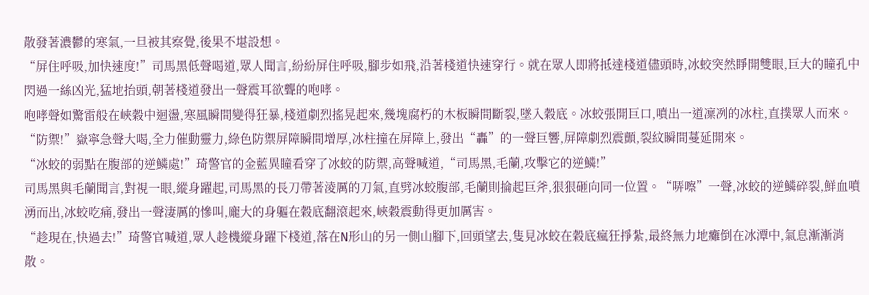散發著濃鬱的寒氣,一旦被其察覺,後果不堪設想。
“屏住呼吸,加快速度!”司馬黑低聲喝道,眾人聞言,紛紛屏住呼吸,腳步如飛,沿著棧道快速穿行。就在眾人即將抵達棧道儘頭時,冰蛟突然睜開雙眼,巨大的瞳孔中閃過一絲凶光,猛地抬頭,朝著棧道發出一聲震耳欲聾的咆哮。
咆哮聲如驚雷般在峽穀中迴盪,寒風瞬間變得狂暴,棧道劇烈搖晃起來,幾塊腐朽的木板瞬間斷裂,墜入穀底。冰蛟張開巨口,噴出一道凜冽的冰柱,直撲眾人而來。
“防禦!”嶽寧急聲大喝,全力催動靈力,綠色防禦屏障瞬間增厚,冰柱撞在屏障上,發出“轟”的一聲巨響,屏障劇烈震顫,裂紋瞬間蔓延開來。
“冰蛟的弱點在腹部的逆鱗處!”琦警官的金藍異瞳看穿了冰蛟的防禦,高聲喊道,“司馬黑,毛蘭,攻擊它的逆鱗!”
司馬黑與毛蘭聞言,對視一眼,縱身躍起,司馬黑的長刀帶著淩厲的刀氣,直劈冰蛟腹部,毛蘭則掄起巨斧,狠狠砸向同一位置。“哢嚓”一聲,冰蛟的逆鱗碎裂,鮮血噴湧而出,冰蛟吃痛,發出一聲淒厲的慘叫,龐大的身軀在穀底翻滾起來,峽穀震動得更加厲害。
“趁現在,快過去!”琦警官喊道,眾人趁機縱身躍下棧道,落在N形山的另一側山腳下,回頭望去,隻見冰蛟在穀底瘋狂掙紮,最終無力地癱倒在冰潭中,氣息漸漸消散。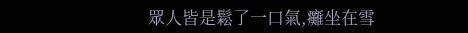眾人皆是鬆了一口氣,癱坐在雪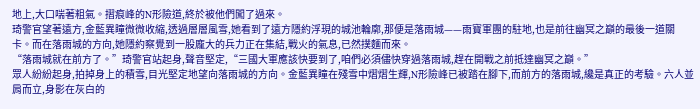地上,大口喘著粗氣。摺痕峰的N形險道,終於被他們闖了過來。
琦警官望著遠方,金藍異瞳微微收縮,透過層層風雪,她看到了遠方隱約浮現的城池輪廓,那便是落雨城——雨寶軍團的駐地,也是前往幽冥之巔的最後一道關卡。而在落雨城的方向,她隱約察覺到一股龐大的兵力正在集結,戰火的氣息,已然撲麵而來。
“落雨城就在前方了。”琦警官站起身,聲音堅定,“三國大軍應該快要到了,咱們必須儘快穿過落雨城,趕在開戰之前抵達幽冥之巔。”
眾人紛紛起身,拍掉身上的積雪,目光堅定地望向落雨城的方向。金藍異瞳在殘雪中熠熠生輝,N形險峰已被踏在腳下,而前方的落雨城,纔是真正的考驗。六人並肩而立,身影在灰白的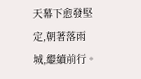天幕下愈發堅定,朝著落雨城,繼續前行。